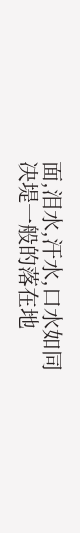面,泪水,汗水,口水如同决堤一般的落在地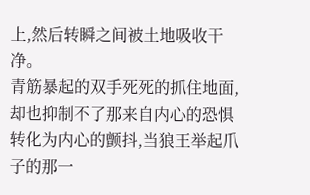上,然后转瞬之间被土地吸收干净。
青筋暴起的双手死死的抓住地面,却也抑制不了那来自内心的恐惧转化为内心的颤抖,当狼王举起爪子的那一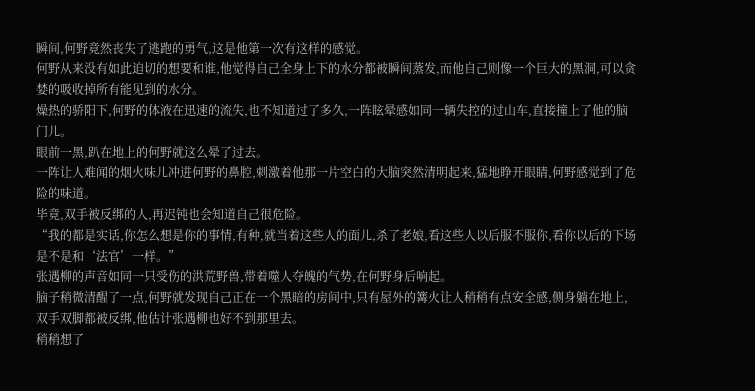瞬间,何野竟然丧失了逃跑的勇气,这是他第一次有这样的感觉。
何野从来没有如此迫切的想要和谁,他觉得自己全身上下的水分都被瞬间蒸发,而他自己则像一个巨大的黑洞,可以贪婪的吸收掉所有能见到的水分。
燥热的骄阳下,何野的体液在迅速的流失,也不知道过了多久,一阵眩晕感如同一辆失控的过山车,直接撞上了他的脑门儿。
眼前一黑,趴在地上的何野就这么晕了过去。
一阵让人难闻的烟火味儿冲进何野的鼻腔,刺激着他那一片空白的大脑突然清明起来,猛地睁开眼睛,何野感觉到了危险的味道。
毕竟,双手被反绑的人,再迟钝也会知道自己很危险。
“我的都是实话,你怎么想是你的事情,有种,就当着这些人的面儿,杀了老娘,看这些人以后服不服你,看你以后的下场是不是和‘法官’一样。”
张遇柳的声音如同一只受伤的洪荒野兽,带着噬人夺魄的气势,在何野身后响起。
脑子稍微清醒了一点,何野就发现自己正在一个黑暗的房间中,只有屋外的篝火让人稍稍有点安全感,侧身躺在地上,双手双脚都被反绑,他估计张遇柳也好不到那里去。
稍稍想了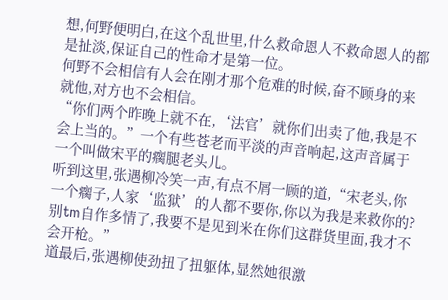想,何野便明白,在这个乱世里,什么救命恩人不救命恩人的都是扯淡,保证自己的性命才是第一位。
何野不会相信有人会在刚才那个危难的时候,奋不顾身的来就他,对方也不会相信。
“你们两个昨晚上就不在,‘法官’就你们出卖了他,我是不会上当的。”一个有些苍老而平淡的声音响起,这声音属于一个叫做宋平的瘸腿老头儿。
听到这里,张遇柳冷笑一声,有点不屑一顾的道,“宋老头,你一个瘸子,人家‘监狱’的人都不要你,你以为我是来救你的?别tm自作多情了,我要不是见到米在你们这群货里面,我才不会开枪。”
道最后,张遇柳使劲扭了扭躯体,显然她很激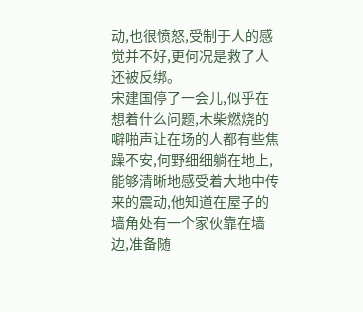动,也很愤怒,受制于人的感觉并不好,更何况是救了人还被反绑。
宋建国停了一会儿,似乎在想着什么问题,木柴燃烧的噼啪声让在场的人都有些焦躁不安,何野细细躺在地上,能够清晰地感受着大地中传来的震动,他知道在屋子的墙角处有一个家伙靠在墙边,准备随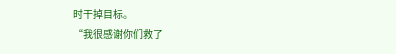时干掉目标。
“我很感谢你们救了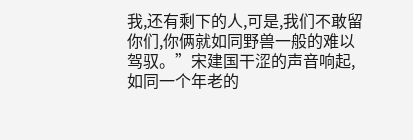我,还有剩下的人,可是,我们不敢留你们,你俩就如同野兽一般的难以驾驭。”宋建国干涩的声音响起,如同一个年老的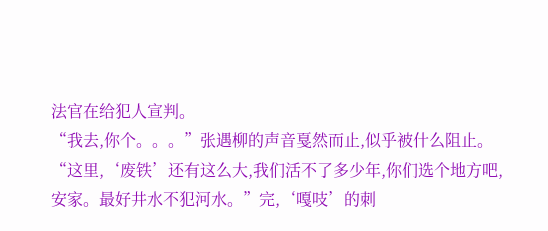法官在给犯人宣判。
“我去,你个。。。”张遇柳的声音戛然而止,似乎被什么阻止。
“这里,‘废铁’还有这么大,我们活不了多少年,你们选个地方吧,安家。最好井水不犯河水。”完,‘嘎吱’的刺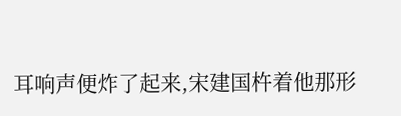耳响声便炸了起来,宋建国杵着他那形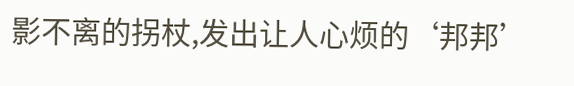影不离的拐杖,发出让人心烦的‘邦邦’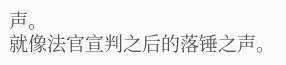声。
就像法官宣判之后的落锤之声。